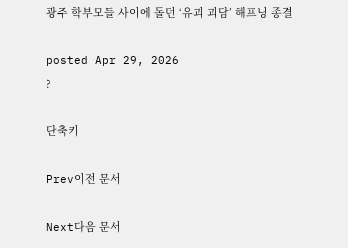광주 학부모들 사이에 돌던 ‘유괴 괴담’ 해프닝 종결

posted Apr 29, 2026
?

단축키

Prev이전 문서

Next다음 문서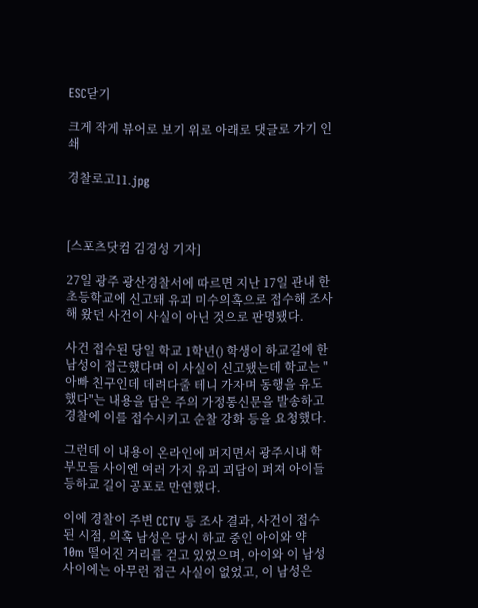ESC닫기

크게 작게 뷰어로 보기 위로 아래로 댓글로 가기 인쇄

경찰로고11.jpg



[스포츠닷컴 김경성 기자]

27일 광주 광산경찰서에 따르면 지난 17일 관내 한 초등학교에 신고돼 유괴 미수의혹으로 접수해 조사해 왔던 사건이 사실이 아닌 것으로 판명됐다.

사건 접수된 당일 학교 1학년() 학생이 하교길에 한 남성이 접근했다며 이 사실이 신고됐는데 학교는 "아빠 친구인데 데려다줄 테니 가자며 동행을 유도했다"는 내용을 담은 주의 가정통신문을 발송하고 경찰에 이를 접수시키고 순찰 강화 등을 요청했다.

그런데 이 내용이 온라인에 퍼지면서 광주시내 학부모들 사이엔 여러 가지 유괴 괴담이 퍼져 아이들 등하교 길이 공포로 만연했다.

이에 경찰이 주변 CCTV 등 조사 결과, 사건이 접수된 시점, 의혹 남성은 당시 하교 중인 아이와 약 10m 떨어진 거리를 걷고 있었으며, 아이와 이 남성 사이에는 아무런 접근 사실이 없었고, 이 남성은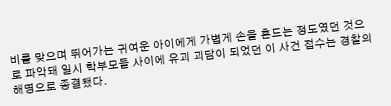비를 맞으며 뛰어가는 귀여운 아이에게 가볍게 손을 흔드는 정도였던 것으로 파악돼 일시 학부모들 사이에 유괴 괴담이 되었던 이 사건 접수는 경찰의 해명으로 종결됐다.